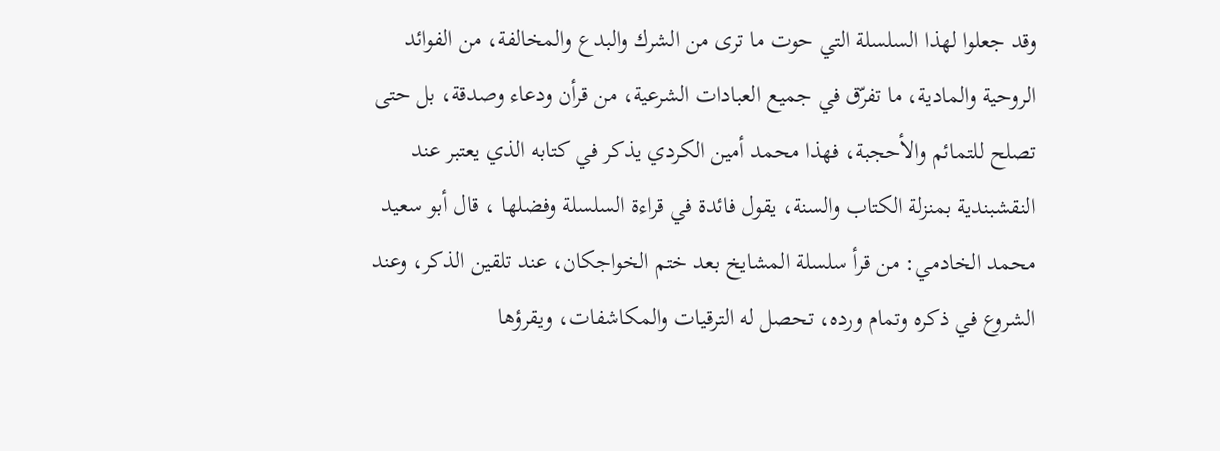وقد جعلوا لهذا السلسلة التي حوت ما ترى من الشرك والبدع والمخالفة، من الفوائد الروحية والمادية، ما تفرّق في جميع العبادات الشرعية، من قرأن ودعاء وصدقة، بل حتى تصلح للتمائم والأحجبة، فهذا محمد أمين الكردي يذكر في كتابه الذي يعتبر عند النقشبندية بمنزلة الكتاب والسنة، يقول فائدة في قراءة السلسلة وفضلها ، قال أبو سعيد محمد الخادمي: من قرأ سلسلة المشايخ بعد ختم الخواجكان، عند تلقين الذكر، وعند الشروع في ذكره وتمام ورده، تحصل له الترقيات والمكاشفات، ويقرؤها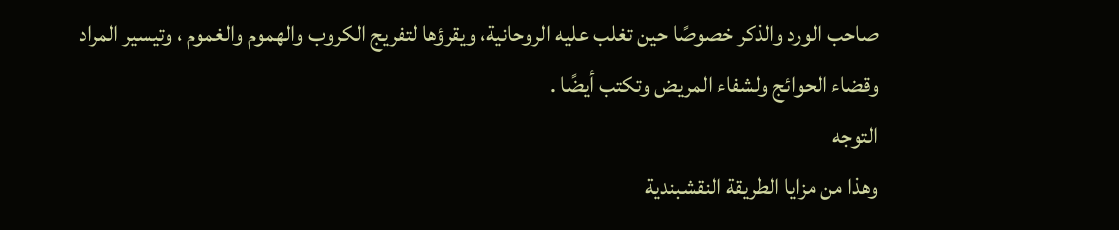صاحب الورد والذكر خصوصًا حين تغلب عليه الروحانية، ويقرؤها لتفريج الكروب والهموم والغموم ، وتيسير المراد وقضاء الحوائج ولشفاء المريض وتكتب أيضًا .
التوجه
وهذا من مزايا الطريقة النقشبندية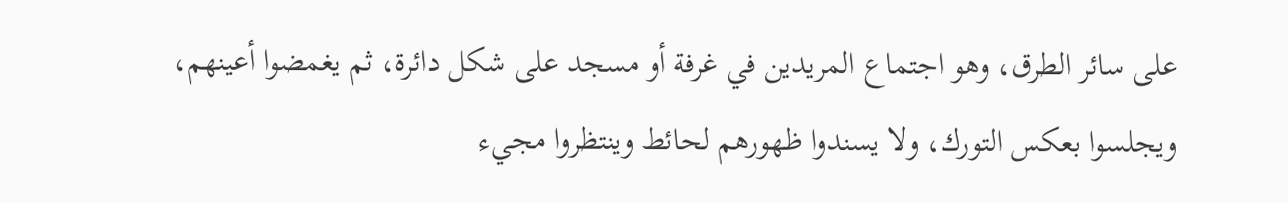على سائر الطرق، وهو اجتماع المريدين في غرفة أو مسجد على شكل دائرة، ثم يغمضوا أعينهم، ويجلسوا بعكس التورك، ولا يسندوا ظهورهم لحائط وينتظروا مجيء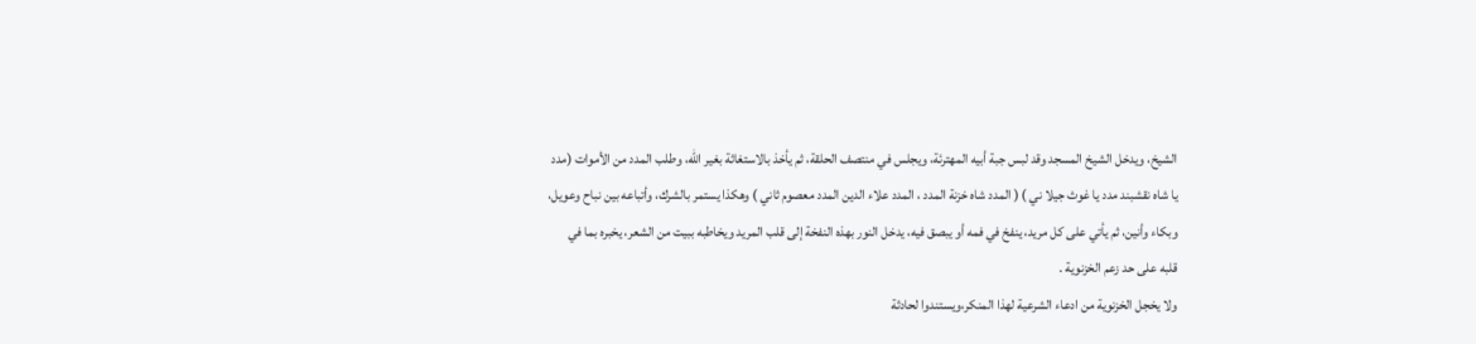الشيخ، ويدخل الشيخ المسجد وقد لبس جبة أبيه المهترئة، ويجلس في منتصف الحلقة، ثم يأخذ بالاستغاثة بغير الله، وطلب المدد من الأموات (مدد يا شاه نقشبند مدد يا غوث جيلا ني ) ( المدد شاه خزنة المدد ، المدد علاء الدين المدد معصوم ثاني ) وهكذا يستمر بالشرك، وأتباعه بين نباح وعويل، وبكاء وأنين، ثم يأتي على كل مريد، ينفخ في فمه أو يبصق فيه، يدخل النور بهذه النفخة إلى قلب المريد ويخاطبه ببيت من الشعر، يخبره بما في قلبه على حد زعم الخزنوية .
ولا يخجل الخزنوية من ادعاء الشرعية لهذا المنكر،ويستندوا لحادثة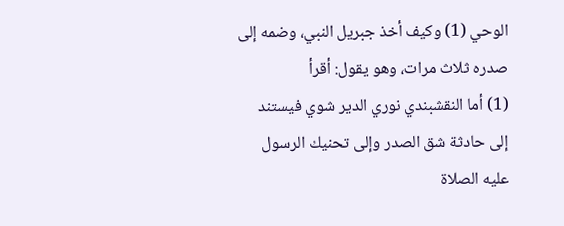الوحي (1) وكيف أخذ جبريل النبي، وضمه إلى صدره ثلاث مرات، وهو يقول: أقرأ
(1) أما النقشبندي نوري الدير شوي فيستند إلى حادثة شق الصدر وإلى تحنيك الرسول عليه الصلاة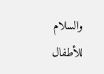والسلام للأطفال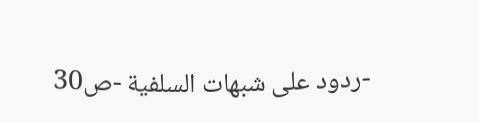-ردود على شبهات السلفية -ص30